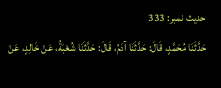حدیث نمبر: 333
حَدَّثَنَا مُحَمَّدٍ، قَالَ: حَدَّثَنَا آدَمُ، قَالَ: حَدَّثَنَا شُعْبَةُ، عَنْ خَالِدٍ، عَنْ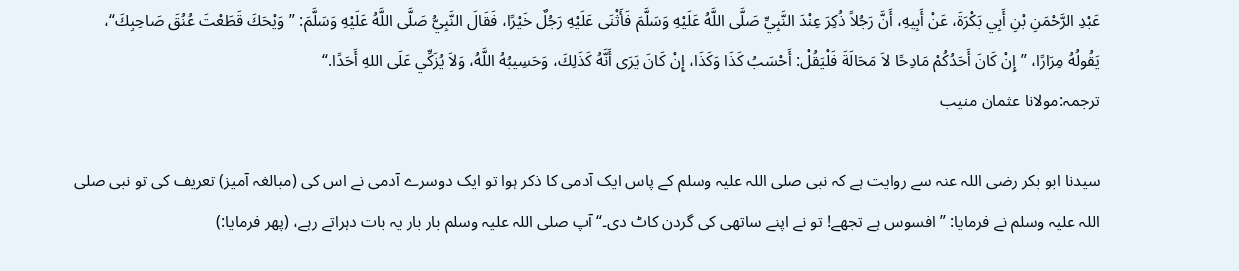عَبْدِ الرَّحْمَنِ بْنِ أَبِي بَكْرَةَ، عَنْ أَبِيهِ، أَنَّ رَجُلاً ذُكِرَ عِنْدَ النَّبِيِّ صَلَّى اللَّهُ عَلَيْهِ وَسَلَّمَ فَأَثْنَى عَلَيْهِ رَجُلٌ خَيْرًا، فَقَالَ النَّبِيُّ صَلَّى اللَّهُ عَلَيْهِ وَسَلَّمَ: ”وَيْحَكَ قَطَعْتَ عُنُقَ صَاحِبِكَ“، يَقُولُهُ مِرَارًا، ”إِنْ كَانَ أَحَدُكُمْ مَادِحًا لاَ مَحَالَةَ فَلْيَقُلْ: أَحْسَبُ كَذَا وَكَذَا، إِنْ كَانَ يَرَى أَنَّهُ كَذَلِكَ، وَحَسِيبُهُ اللَّهُ، وَلاَ يُزَكِّي عَلَى اللهِ أَحَدًا.“
ترجمہ:مولانا عثمان منیب

سیدنا ابو بکر رضی اللہ عنہ سے روایت ہے کہ نبی صلی اللہ علیہ وسلم کے پاس ایک آدمی کا ذکر ہوا تو ایک دوسرے آدمی نے اس کی (مبالغہ آمیز) تعریف کی تو نبی صلی اللہ علیہ وسلم نے فرمایا: ”افسوس ہے تجھے! تو نے اپنے ساتھی کی گردن کاٹ دی۔“ آپ صلی اللہ علیہ وسلم بار بار یہ بات دہراتے رہے، (پھر فرمایا:)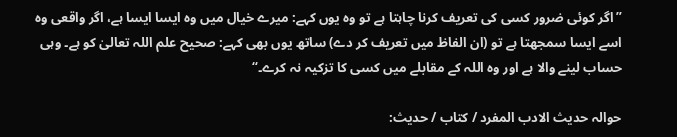”اگر کوئی ضرور کسی کی تعریف کرنا چاہتا ہے تو وہ یوں کہے: میرے خیال میں وہ ایسا ایسا ہے، اگر واقعی وہ اسے ایسا سمجھتا ہے تو (ان الفاظ میں تعریف کر دے) ساتھ یوں بھی کہے: صحیح علم اللہ تعالیٰ کو ہے۔ وہی حساب لینے والا ہے اور وہ اللہ کے مقابلے میں کسی کا تزکیہ نہ کرے۔“

حوالہ حدیث الادب المفرد / كتاب / حدیث: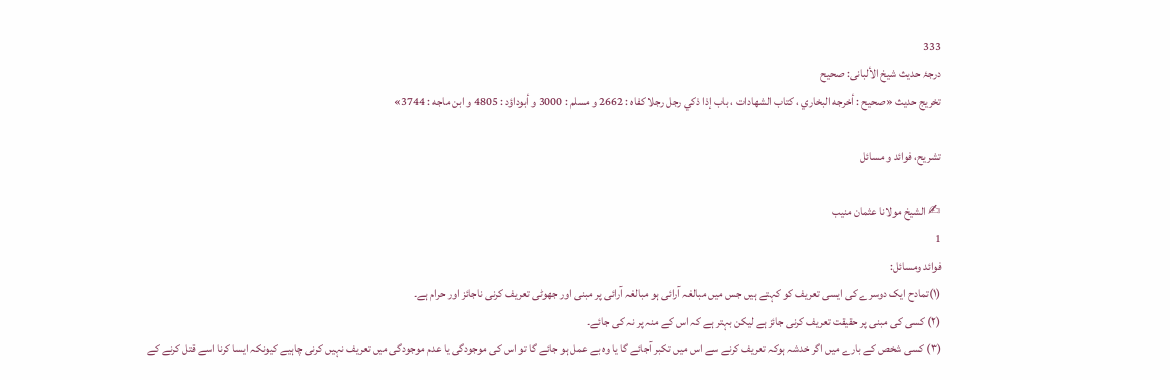333
درجۂ حدیث شیخ الألبانی: صحيح
تخریج حدیث «صحيح : أخرجه البخاري ، كتاب الشهادات ، باب إذا ذكي رجل رجلا كفاه : 2662 و مسلم : 3000 و أبوداؤد : 4805 و ابن ماجه : 3744»

تشریح، فوائد و مسائل

✍ الشیخ مولانا عثمان منیب
1
فوائد ومسائل:
(۱)تمادح ایک دوسرے کی ایسی تعریف کو کہتے ہیں جس میں مبالغہ آرائی ہو مبالغہ آرائی پر مبنی اور جھوٹی تعریف کرنی ناجائز اور حرام ہے۔
(۲) کسی کی مبنی پر حقیقت تعریف کرنی جائز ہے لیکن بہتر ہے کہ اس کے منہ پر نہ کی جائے۔
(۳) کسی شخص کے بارے میں اگر خدشہ ہوکہ تعریف کرنے سے اس میں تکبر آجائے گا یا وہ بے عمل ہو جائے گا تو اس کی موجودگی یا عدم موجودگی میں تعریف نہیں کرنی چاہیے کیونکہ ایسا کرنا اسے قتل کرنے کے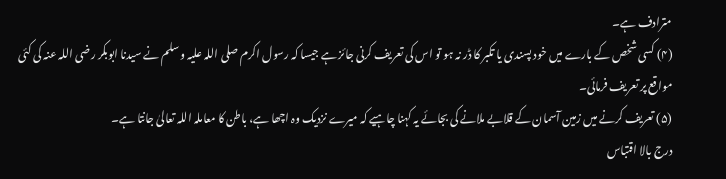مترادف ہے۔
(۴) کسی شخص کے بارے میں خود پسندی یا تکبر کا ڈر نہ ہو تو اس کی تعریف کرنی جائز ہے جیسا کہ رسول اکرم صلی اللہ علیہ وسلم نے سیدنا ابوبکر رضی اللہ عنہ کی کئی مواقع پر تعریف فرمائی۔
(۵) تعریف کرنے میں زمین آسمان کے قلابے ملانے کی بجائے یہ کہنا چاہیے کہ میرے نزدیک وہ اچھا ہے، باطن کا معاملہ اللہ تعالیٰ جانتا ہے۔
درج بالا اقتباس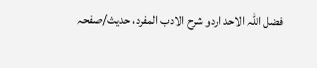فضل اللہ الاحد اردو شرح الادب المفرد، حدیث/صفحہ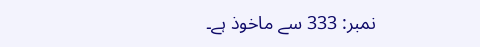نمبر: 333 سے ماخوذ ہے۔